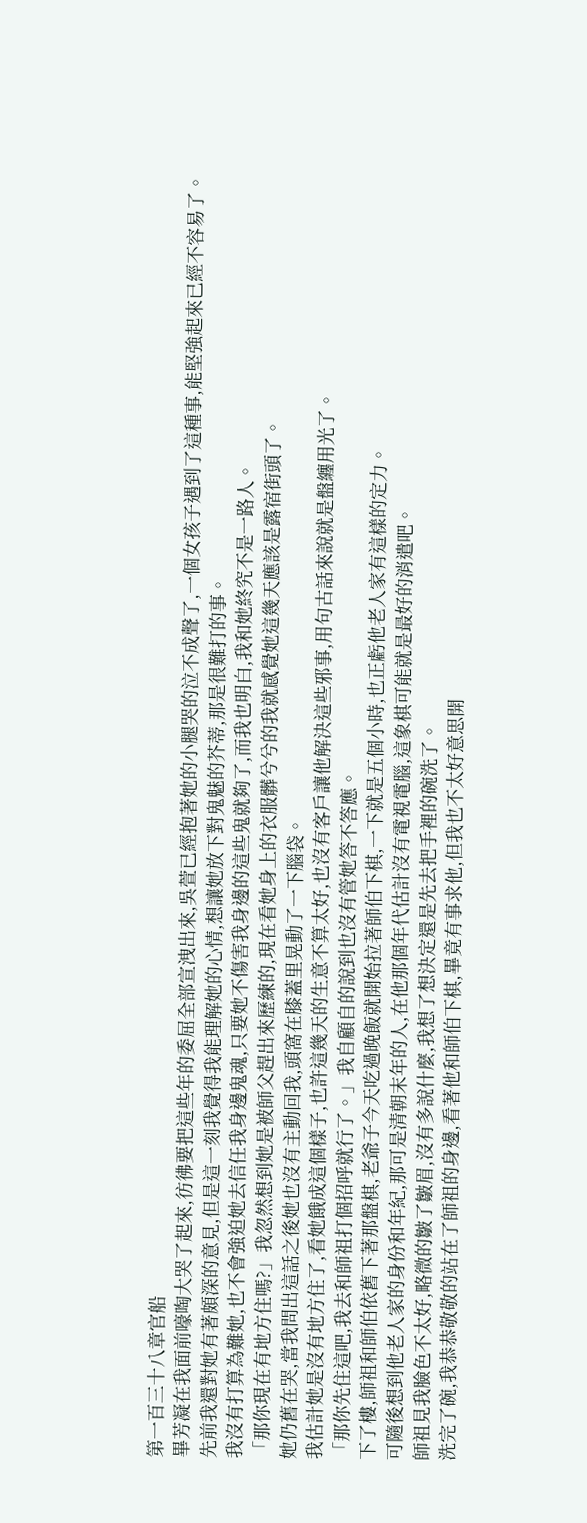第一百三十八章官船
畢芳凝在我面前嚎啕大哭了起來,彷彿要把這些年的委屈全部宣洩出來,吳萱已經抱著她的小腿哭的泣不成聲了,一個女孩子遇到了這種事,能堅強起來已經不容易了。
先前我還對她有著頗深的意見,但是這一刻我覺得我能理解她的心情,想讓她放下對鬼魅的芥蒂,那是很難打的事。
我沒有打算為難她,也不會強迫她去信任我身邊鬼魂,只要她不傷害我身邊的這些鬼就夠了,而我也明白,我和她終究不是一路人。
「那你現在有地方住嗎?」我忽然想到她是被師父趕出來歷練的,現在看她身上的衣服髒兮兮的我就感覺她這幾天應該是露宿街頭了。
她仍舊在哭,當我問出這話之後她也沒有主動回我,頭窩在膝蓋里晃動了一下腦袋。
我估計她是沒有地方住了,看她餓成這個樣子,也許這幾天的生意不算太好,也沒有客戶讓他解決這些邪事,用句古話來說就是盤纏用光了。
「那你先住這吧,我去和師祖打個招呼就行了。」我自顧自的說到也沒有管她答不答應。
下了樓,師祖和師伯依舊下著那盤棋,老爺子今天吃過晚飯就開始拉著師伯下棋,一下就是五個小時,也正虧他老人家有這樣的定力。
可隨後想到他老人家的身份和年紀,那可是清朝末年的人,在他那個年代估計沒有電視電腦,這象棋可能就是最好的消遣吧。
師祖見我臉色不太好,略微的皺了皺眉,沒有多說什麼,我想了想決定還是先去把手裡的碗洗了。
洗完了碗,我恭恭敬敬的站在了師祖的身邊,看著他和師伯下棋,畢竟有事求他,但我也不太好意思開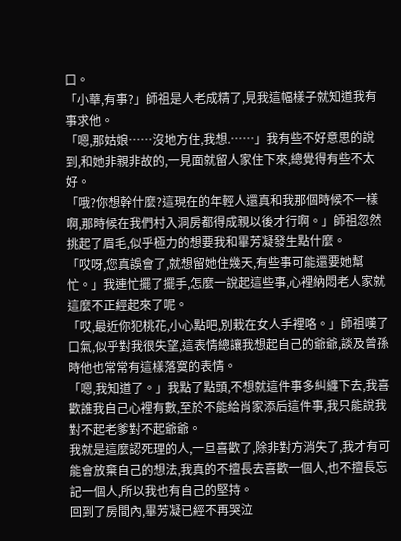口。
「小華,有事?」師祖是人老成精了,見我這幅樣子就知道我有事求他。
「嗯,那姑娘……沒地方住,我想.……」我有些不好意思的說到,和她非親非故的,一見面就留人家住下來,總覺得有些不太好。
「哦?你想幹什麼?這現在的年輕人還真和我那個時候不一樣啊,那時候在我們村入洞房都得成親以後才行啊。」師祖忽然挑起了眉毛,似乎極力的想要我和畢芳凝發生點什麼。
「哎呀,您真誤會了,就想留她住幾天,有些事可能還要她幫忙。」我連忙擺了擺手,怎麼一說起這些事,心裡納悶老人家就這麼不正經起來了呢。
「哎,最近你犯桃花,小心點吧,別栽在女人手裡咯。」師祖嘆了口氣,似乎對我很失望,這表情總讓我想起自己的爺爺,談及曾孫時他也常常有這樣落寞的表情。
「嗯,我知道了。」我點了點頭,不想就這件事多糾纏下去,我喜歡誰我自己心裡有數,至於不能給肖家添后這件事,我只能說我對不起老爹對不起爺爺。
我就是這麼認死理的人,一旦喜歡了,除非對方消失了,我才有可能會放棄自己的想法,我真的不擅長去喜歡一個人,也不擅長忘記一個人,所以我也有自己的堅持。
回到了房間內,畢芳凝已經不再哭泣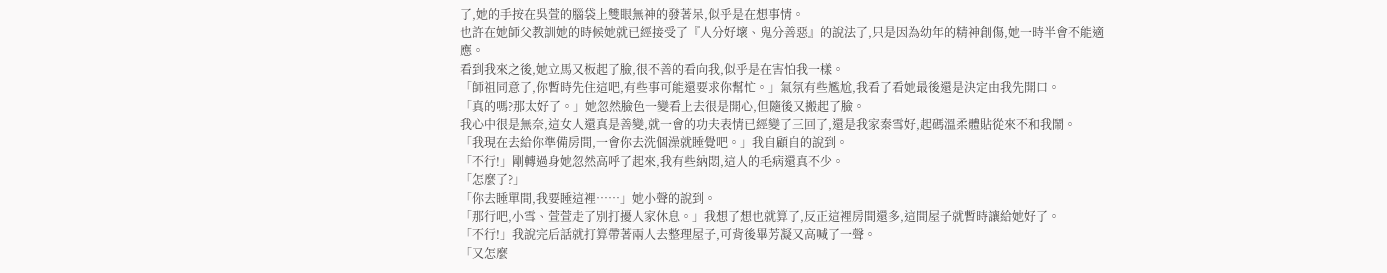了,她的手按在吳萱的腦袋上雙眼無神的發著呆,似乎是在想事情。
也許在她師父教訓她的時候她就已經接受了『人分好壞、鬼分善惡』的說法了,只是因為幼年的精神創傷,她一時半會不能適應。
看到我來之後,她立馬又板起了臉,很不善的看向我,似乎是在害怕我一樣。
「師祖同意了,你暫時先住這吧,有些事可能還要求你幫忙。」氣氛有些尷尬,我看了看她最後還是決定由我先開口。
「真的嗎?那太好了。」她忽然臉色一變看上去很是開心,但隨後又搬起了臉。
我心中很是無奈,這女人還真是善變,就一會的功夫表情已經變了三回了,還是我家秦雪好,起碼溫柔體貼從來不和我鬧。
「我現在去給你準備房間,一會你去洗個澡就睡覺吧。」我自顧自的說到。
「不行!」剛轉過身她忽然高呼了起來,我有些納悶,這人的毛病還真不少。
「怎麼了?」
「你去睡單間,我要睡這裡……」她小聲的說到。
「那行吧,小雪、萱萱走了別打擾人家休息。」我想了想也就算了,反正這裡房間還多,這間屋子就暫時讓給她好了。
「不行!」我說完后話就打算帶著兩人去整理屋子,可背後畢芳凝又高喊了一聲。
「又怎麼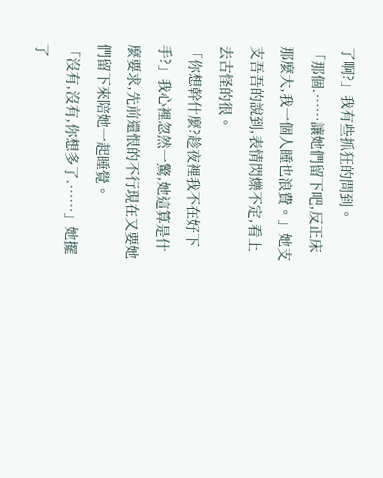了啊?」我有些抓狂的問到。
「那個.……讓她們留下吧,反正床那麼大,我一個人睡也浪費。」她支支吾吾的說到,表情閃爍不定,看上去古怪的很。
「你想幹什麼?趁夜裡我不在好下手?」我心裡忽然一驚,她這算是什麼要求,先前還恨的不行現在又要她們留下來陪她一起睡覺。
「沒有,沒有,你想多了.……」她擺了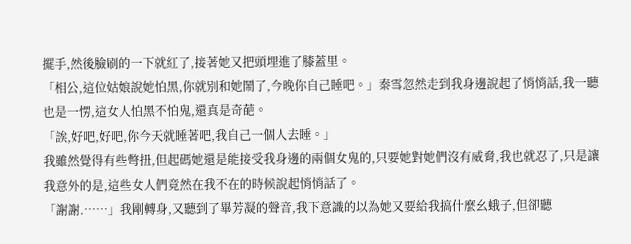擺手,然後臉刷的一下就紅了,接著她又把頭埋進了膝蓋里。
「相公,這位姑娘說她怕黑,你就別和她鬧了,今晚你自己睡吧。」秦雪忽然走到我身邊說起了悄悄話,我一聽也是一愣,這女人怕黑不怕鬼,還真是奇葩。
「誒,好吧,好吧,你今天就睡著吧,我自己一個人去睡。」
我雖然覺得有些彆扭,但起碼她還是能接受我身邊的兩個女鬼的,只要她對她們沒有威脅,我也就忍了,只是讓我意外的是,這些女人們竟然在我不在的時候說起悄悄話了。
「謝謝.……」我剛轉身,又聽到了畢芳凝的聲音,我下意識的以為她又要給我搞什麼幺蛾子,但卻聽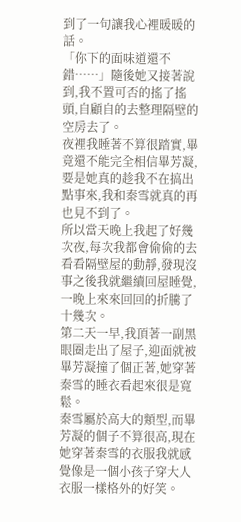到了一句讓我心裡暖暖的話。
「你下的面味道還不錯……」隨後她又接著說到,我不置可否的搖了搖頭,自顧自的去整理隔壁的空房去了。
夜裡我睡著不算很踏實,畢竟還不能完全相信畢芳凝,要是她真的趁我不在搞出點事來,我和秦雪就真的再也見不到了。
所以當天晚上我起了好幾次夜,每次我都會偷偷的去看看隔壁屋的動靜,發現沒事之後我就繼續回屋睡覺,一晚上來來回回的折騰了十幾次。
第二天一早,我頂著一副黑眼圈走出了屋子,迎面就被畢芳凝撞了個正著,她穿著秦雪的睡衣看起來很是寬鬆。
秦雪屬於高大的類型,而畢芳凝的個子不算很高,現在她穿著秦雪的衣服我就感覺像是一個小孩子穿大人衣服一樣格外的好笑。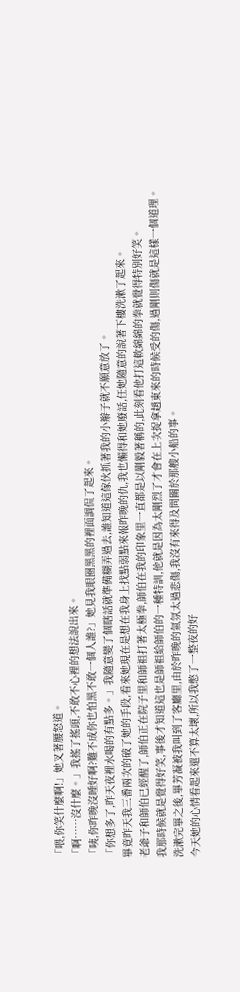「喂,你笑什麼啊!」她叉著腰怒道。
「啊……沒什麼。」我搖了搖頭,不敢不心裡的想法說出來。
「咦,你昨晚沒睡好啊?難不成你也怕黑不敢一個人誰?」她見我眼圈黑黑的裡面調侃了起來。
「你想多了,昨天夜裡水喝的有點多。」我隨意變了個瞎話就準備糊弄過去,誰知道這傢伙抓著我的小辮子就不願意放了。
畢竟昨天我三番兩次的破了她的手段,看來她現在是想在我身上找點弱點來報昨晚的仇,我也懶得和她廢話,任她隨意的說著下樓洗漱了起來。
老爺子和師伯已經醒了,師伯正在院子里和師祖打著太極拳,師伯在我的印象里一直都是以剛毅著稱的,此刻看他打這軟綿綿的拳就覺得特別好笑。
我那時候就是覺得好笑,事後才知道這也是師祖給師伯的一種特訓,他就是因為太剛烈了才會在上次捉拿趙東來的時候受的傷,過剛則傷就是這樣一個道理。
洗漱完畢之後,畢芳凝被我叫到了客廳里,由於昨晚的氣氛太過悲傷,我沒有來得及問關於那艘小船的事。
今天她的心情看起來還不算太壞,所以我憋了一整夜的好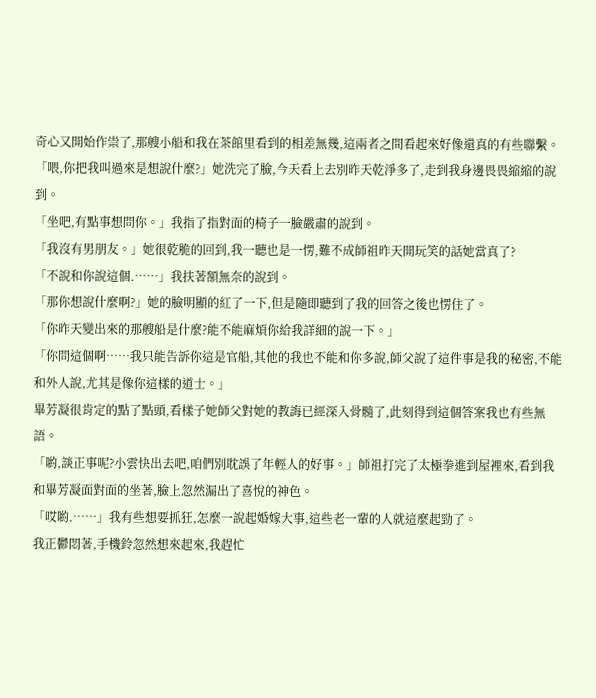奇心又開始作祟了,那艘小船和我在茶館里看到的相差無幾,這兩者之間看起來好像還真的有些聯繫。
「喂,你把我叫過來是想說什麼?」她洗完了臉,今天看上去別昨天乾淨多了,走到我身邊畏畏縮縮的說到。
「坐吧,有點事想問你。」我指了指對面的椅子一臉嚴肅的說到。
「我沒有男朋友。」她很乾脆的回到,我一聽也是一愣,難不成師祖昨天開玩笑的話她當真了?
「不說和你說這個.……」我扶著額無奈的說到。
「那你想說什麼啊?」她的臉明顯的紅了一下,但是隨即聽到了我的回答之後也愣住了。
「你昨天變出來的那艘船是什麼?能不能麻煩你給我詳細的說一下。」
「你問這個啊……我只能告訴你這是官船,其他的我也不能和你多說,師父說了這件事是我的秘密,不能和外人說,尤其是像你這樣的道士。」
畢芳凝很肯定的點了點頭,看樣子她師父對她的教誨已經深入骨髓了,此刻得到這個答案我也有些無語。
「喲,談正事呢?小雲快出去吧,咱們別耽誤了年輕人的好事。」師祖打完了太極拳進到屋裡來,看到我和畢芳凝面對面的坐著,臉上忽然漏出了喜悅的神色。
「哎喲.……」我有些想要抓狂,怎麼一說起婚嫁大事,這些老一輩的人就這麼起勁了。
我正鬱悶著,手機鈴忽然想來起來,我趕忙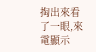掏出來看了一眼,來電顯示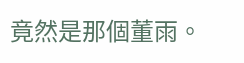竟然是那個董雨。